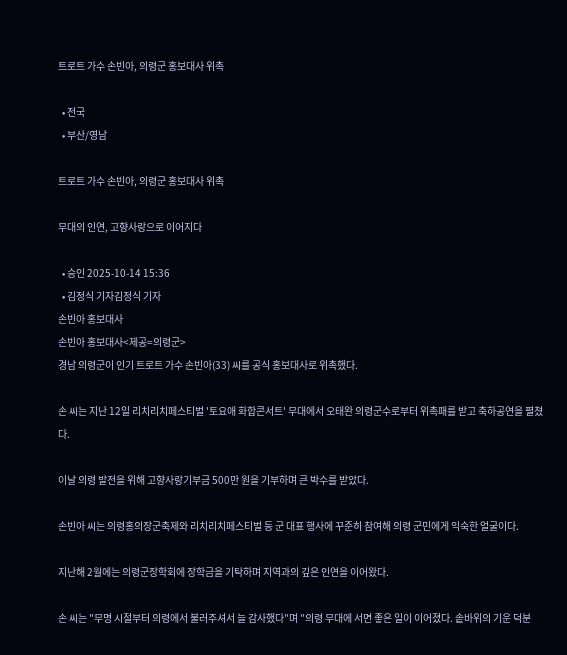트로트 가수 손빈아, 의령군 홍보대사 위촉

  • 전국
  • 부산/영남

트로트 가수 손빈아, 의령군 홍보대사 위촉

무대의 인연, 고향사랑으로 이어지다

  • 승인 2025-10-14 15:36
  • 김정식 기자김정식 기자
손빈아 홍보대사
손빈아 홍보대사<제공=의령군>
경남 의령군이 인기 트로트 가수 손빈아(33) 씨를 공식 홍보대사로 위촉했다.

손 씨는 지난 12일 리치리치페스티벌 '토요애 화합콘서트' 무대에서 오태완 의령군수로부터 위촉패를 받고 축하공연을 펼쳤다.

이날 의령 발전을 위해 고향사랑기부금 500만 원을 기부하며 큰 박수를 받았다.

손빈아 씨는 의령홍의장군축제와 리치리치페스티벌 등 군 대표 행사에 꾸준히 참여해 의령 군민에게 익숙한 얼굴이다.

지난해 2월에는 의령군장학회에 장학금을 기탁하며 지역과의 깊은 인연을 이어왔다.

손 씨는 "무명 시절부터 의령에서 불러주셔서 늘 감사했다"며 "의령 무대에 서면 좋은 일이 이어졌다. 솥바위의 기운 덕분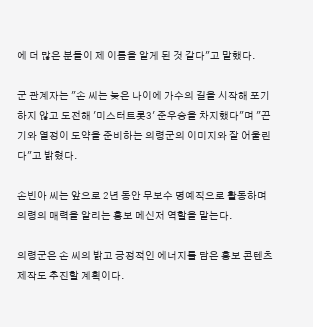에 더 많은 분들이 제 이름을 알게 된 것 같다"고 말했다.

군 관계자는 "손 씨는 늦은 나이에 가수의 길을 시작해 포기하지 않고 도전해 '미스터트롯3' 준우승을 차지했다"며 "끈기와 열정이 도약을 준비하는 의령군의 이미지와 잘 어울린다"고 밝혔다.

손빈아 씨는 앞으로 2년 동안 무보수 명예직으로 활동하며 의령의 매력을 알리는 홍보 메신저 역할을 맡는다.

의령군은 손 씨의 밝고 긍정적인 에너지를 담은 홍보 콘텐츠 제작도 추진할 계획이다.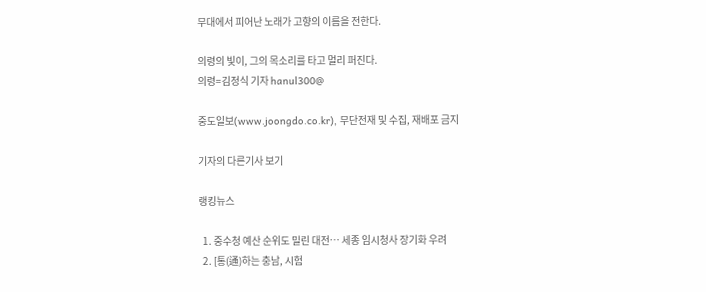무대에서 피어난 노래가 고향의 이름을 전한다.

의령의 빛이, 그의 목소리를 타고 멀리 퍼진다.
의령=김정식 기자 hanul300@

중도일보(www.joongdo.co.kr), 무단전재 및 수집, 재배포 금지

기자의 다른기사 보기

랭킹뉴스

  1. 중수청 예산 순위도 밀린 대전… 세종 임시청사 장기화 우려
  2. [통(通)하는 충남, 시험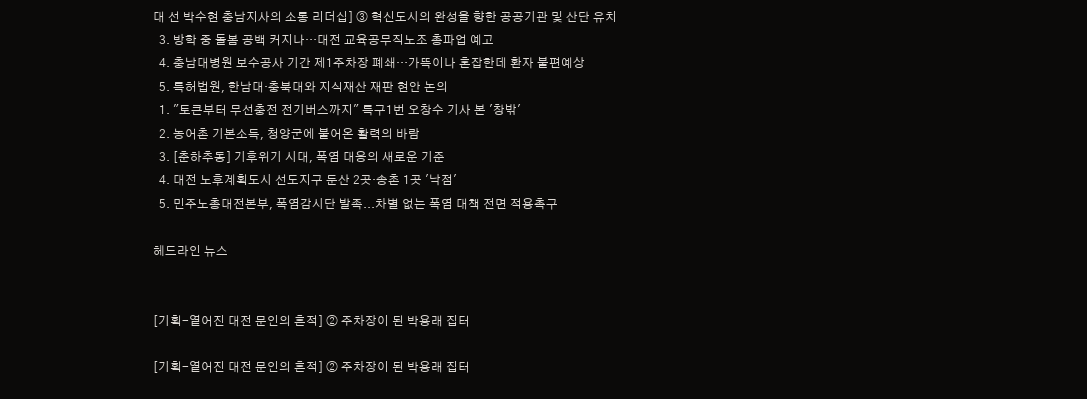대 선 박수현 충남지사의 소통 리더십] ③ 혁신도시의 완성을 향한 공공기관 및 산단 유치
  3. 방학 중 돌봄 공백 커지나…대전 교육공무직노조 총파업 예고
  4. 충남대병원 보수공사 기간 제1주차장 폐쇄…가뜩이나 혼잡한데 환자 불편예상
  5. 특허법원, 한남대·충북대와 지식재산 재판 현안 논의
  1. "토큰부터 무선충전 전기버스까지" 특구1번 오창수 기사 본 '창밖'
  2. 농어촌 기본소득, 청양군에 불어온 활력의 바람
  3. [춘하추동] 기후위기 시대, 폭염 대응의 새로운 기준
  4. 대전 노후계획도시 선도지구 둔산 2곳·송촌 1곳 '낙점'
  5. 민주노총대전본부, 폭염감시단 발족...차별 없는 폭염 대책 전면 적용촉구

헤드라인 뉴스


[기획-옅어진 대전 문인의 흔적] ② 주차장이 된 박용래 집터

[기획-옅어진 대전 문인의 흔적] ② 주차장이 된 박용래 집터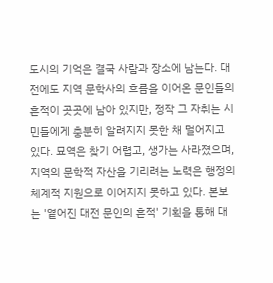도시의 기억은 결국 사람과 장소에 남는다. 대전에도 지역 문학사의 흐름을 이어온 문인들의 흔적이 곳곳에 남아 있지만, 정작 그 자취는 시민들에게 충분히 알려지지 못한 채 멀어지고 있다. 묘역은 찾기 어렵고, 생가는 사라졌으며, 지역의 문학적 자산을 기리려는 노력은 행정의 체계적 지원으로 이어지지 못하고 있다. 본보는 '옅어진 대전 문인의 흔적' 기획을 통해 대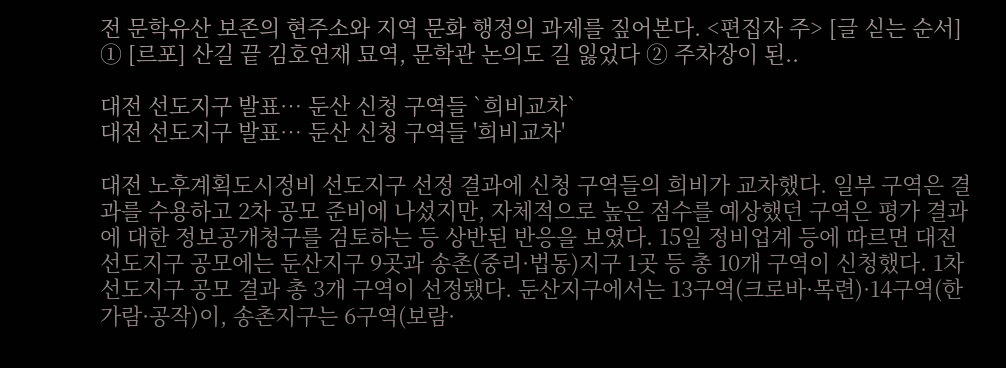전 문학유산 보존의 현주소와 지역 문화 행정의 과제를 짚어본다. <편집자 주> [글 싣는 순서] ① [르포] 산길 끝 김호연재 묘역, 문학관 논의도 길 잃었다 ② 주차장이 된..

대전 선도지구 발표… 둔산 신청 구역들 `희비교차`
대전 선도지구 발표… 둔산 신청 구역들 '희비교차'

대전 노후계획도시정비 선도지구 선정 결과에 신청 구역들의 희비가 교차했다. 일부 구역은 결과를 수용하고 2차 공모 준비에 나섰지만, 자체적으로 높은 점수를 예상했던 구역은 평가 결과에 대한 정보공개청구를 검토하는 등 상반된 반응을 보였다. 15일 정비업계 등에 따르면 대전 선도지구 공모에는 둔산지구 9곳과 송촌(중리·법동)지구 1곳 등 총 10개 구역이 신청했다. 1차 선도지구 공모 결과 총 3개 구역이 선정됐다. 둔산지구에서는 13구역(크로바·목련)·14구역(한가람·공작)이, 송촌지구는 6구역(보람·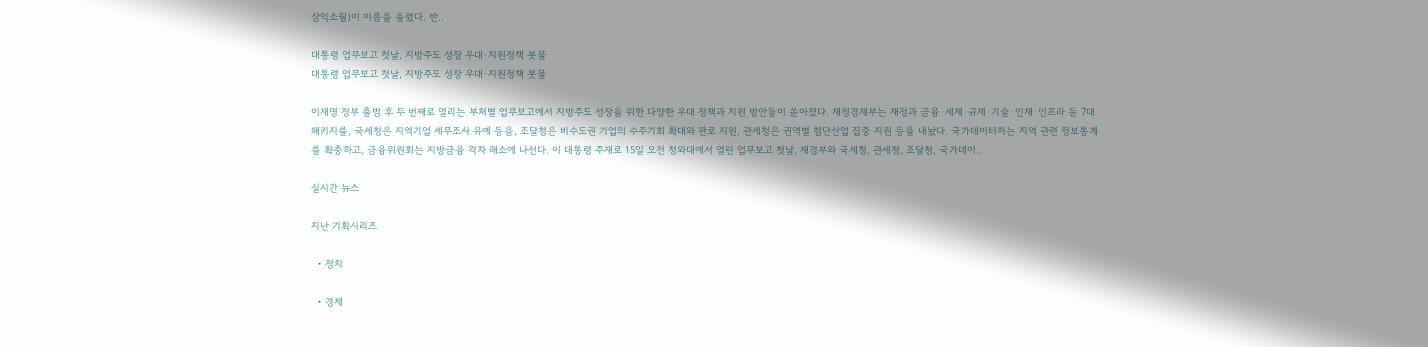삼익소월)이 이름을 올렸다. 반..

대통령 업무보고 첫날, 지방주도 성장 우대·지원정책 봇물
대통령 업무보고 첫날, 지방주도 성장 우대·지원정책 봇물

이재명 정부 출범 후 두 번째로 열리는 부처별 업무보고에서 지방주도 성장을 위한 다양한 우대 정책과 지원 방안들이 쏟아졌다. 재정경제부는 재정과 금융·세제·규제·기술·인재·인프라 등 7대 패키지를, 국세청은 지역기업 세무조사 유예 등을, 조달청은 비수도권 기업의 수주기회 확대와 판로 지원, 관세청은 권역별 첨단산업 집중 지원 등을 내놨다. 국가데이터처는 지역 관련 정보통계를 확충하고, 금융위원회는 지방금융 격차 해소에 나선다. 이 대통령 주재로 15일 오전 청와대에서 열린 업무보고 첫날, 재경부와 국세청, 관세청, 조달청, 국가데이..

실시간 뉴스

지난 기획시리즈

  • 정치

  • 경제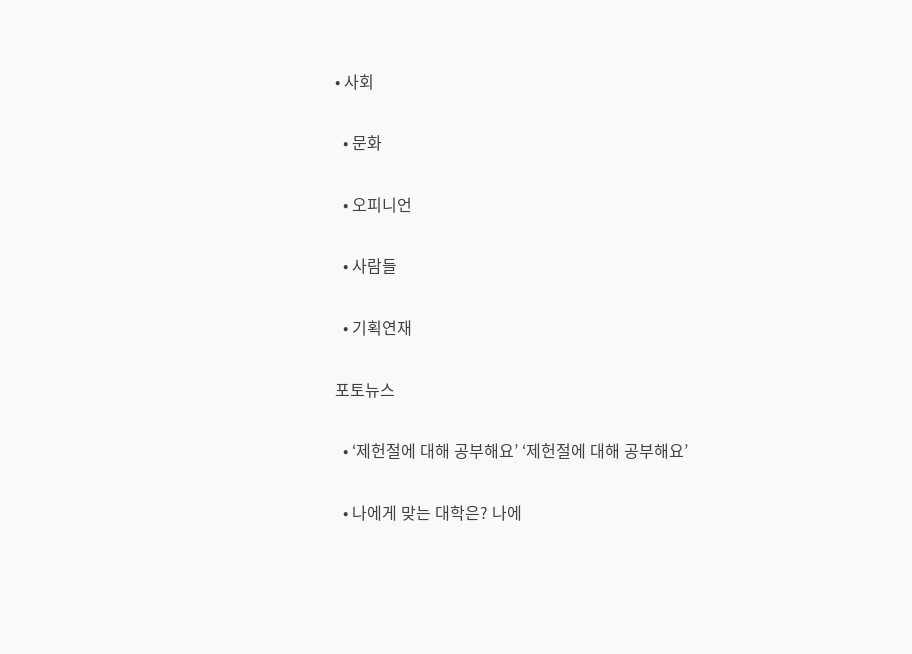• 사회

  • 문화

  • 오피니언

  • 사람들

  • 기획연재

포토뉴스

  • ‘제헌절에 대해 공부해요’ ‘제헌절에 대해 공부해요’

  • 나에게 맞는 대학은? 나에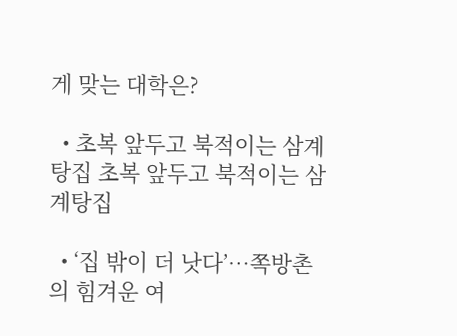게 맞는 대학은?

  • 초복 앞두고 북적이는 삼계탕집 초복 앞두고 북적이는 삼계탕집

  • ‘집 밖이 더 낫다’…쪽방촌의 힘겨운 여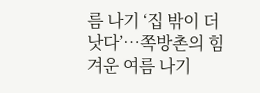름 나기 ‘집 밖이 더 낫다’…쪽방촌의 힘겨운 여름 나기